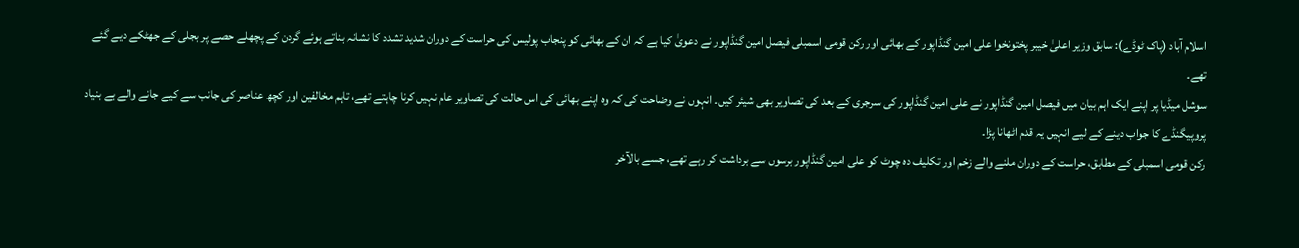اسلام آباد (پاک ٹوڈے): سابق وزیر اعلیٰ خیبر پختونخوا علی امین گنڈاپور کے بھائی اور رکن قومی اسمبلی فیصل امین گنڈاپور نے دعویٰ کیا ہے کہ ان کے بھائی کو پنجاب پولیس کی حراست کے دوران شدید تشدد کا نشانہ بناتے ہوئے گردن کے پچھلے حصے پر بجلی کے جھٹکے دیے گئے تھے۔
سوشل میڈیا پر اپنے ایک اہم بیان میں فیصل امین گنڈاپور نے علی امین گنڈاپور کی سرجری کے بعد کی تصاویر بھی شیئر کیں۔ انہوں نے وضاحت کی کہ وہ اپنے بھائی کی اس حالت کی تصاویر عام نہیں کرنا چاہتے تھے، تاہم مخالفین اور کچھ عناصر کی جانب سے کیے جانے والے بے بنیاد پروپیگنڈے کا جواب دینے کے لیے انہیں یہ قدم اٹھانا پڑا۔
رکن قومی اسمبلی کے مطابق، حراست کے دوران ملنے والے زخم اور تکلیف دہ چوٹ کو علی امین گنڈاپور برسوں سے برداشت کر رہے تھے، جسے بالآخر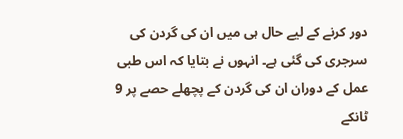دور کرنے کے لیے حال ہی میں ان کی گردن کی سرجری کی گئی ہے۔ انہوں نے بتایا کہ اس طبی عمل کے دوران ان کی گردن کے پچھلے حصے پر 9 ٹانکے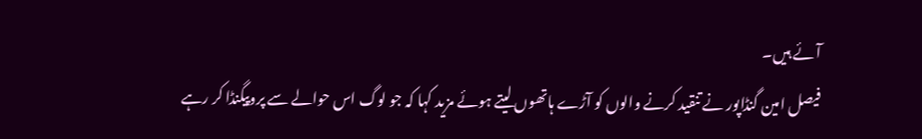آئے ہیں۔
فیصل امین گنڈاپور نے تنقید کرنے والوں کو آڑے ہاتھوں لیتے ہوئے مزید کہا کہ جو لوگ اس حوالے سے پروپیگنڈا کر رہے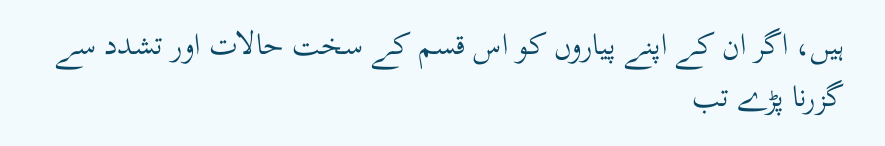ہیں، اگر ان کے اپنے پیاروں کو اس قسم کے سخت حالات اور تشدد سے گزرنا پڑے تب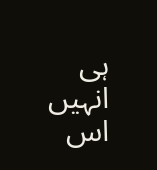ہی انہیں اس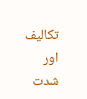تکالیف اور شدت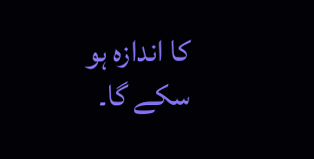کا اندازہ ہو سکے گا۔